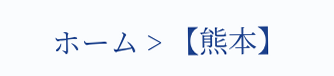ホーム > 【熊本】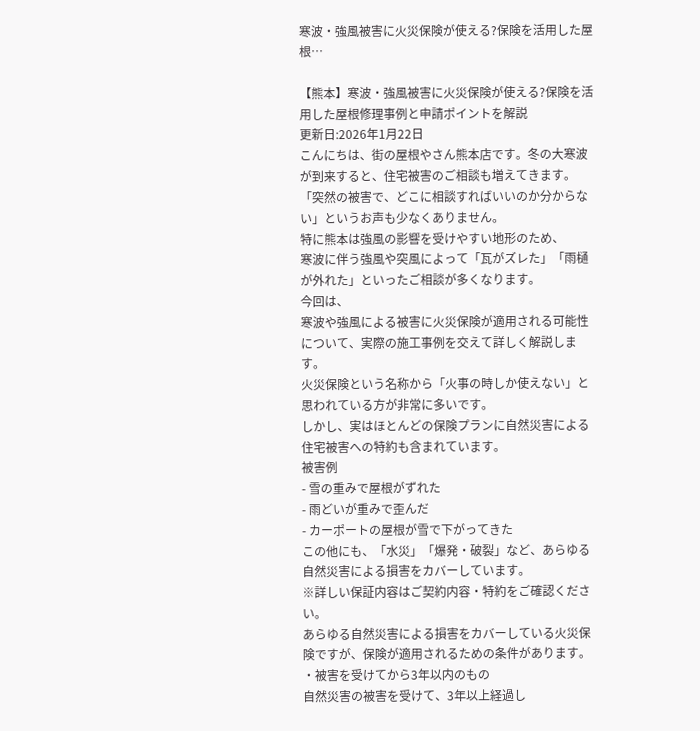寒波・強風被害に火災保険が使える?保険を活用した屋根…

【熊本】寒波・強風被害に火災保険が使える?保険を活用した屋根修理事例と申請ポイントを解説
更新日:2026年1月22日
こんにちは、街の屋根やさん熊本店です。冬の大寒波が到来すると、住宅被害のご相談も増えてきます。
「突然の被害で、どこに相談すればいいのか分からない」というお声も少なくありません。
特に熊本は強風の影響を受けやすい地形のため、
寒波に伴う強風や突風によって「瓦がズレた」「雨樋が外れた」といったご相談が多くなります。
今回は、
寒波や強風による被害に火災保険が適用される可能性について、実際の施工事例を交えて詳しく解説します。
火災保険という名称から「火事の時しか使えない」と思われている方が非常に多いです。
しかし、実はほとんどの保険プランに自然災害による住宅被害への特約も含まれています。
被害例
- 雪の重みで屋根がずれた
- 雨どいが重みで歪んだ
- カーポートの屋根が雪で下がってきた
この他にも、「水災」「爆発・破裂」など、あらゆる自然災害による損害をカバーしています。
※詳しい保証内容はご契約内容・特約をご確認ください。
あらゆる自然災害による損害をカバーしている火災保険ですが、保険が適用されるための条件があります。
・被害を受けてから3年以内のもの
自然災害の被害を受けて、3年以上経過し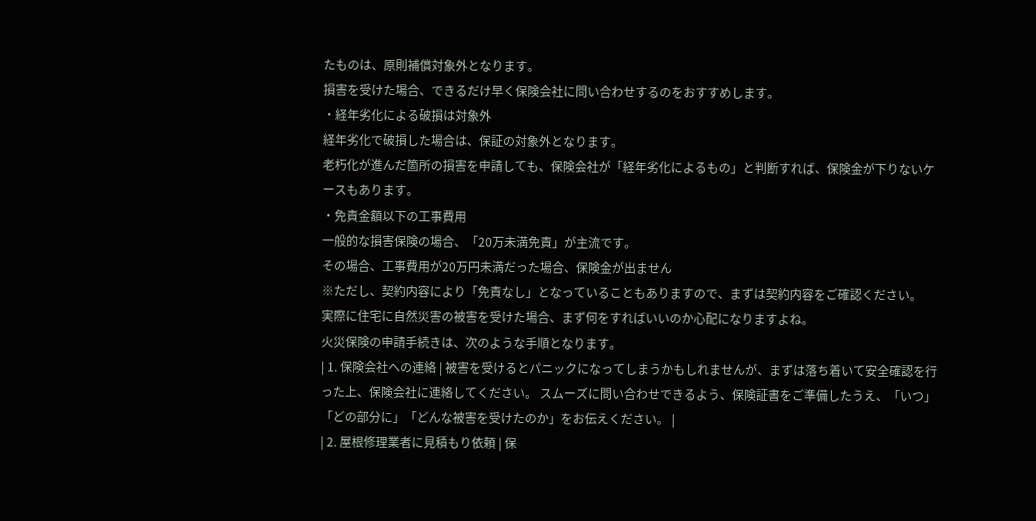たものは、原則補償対象外となります。
損害を受けた場合、できるだけ早く保険会社に問い合わせするのをおすすめします。
・経年劣化による破損は対象外
経年劣化で破損した場合は、保証の対象外となります。
老朽化が進んだ箇所の損害を申請しても、保険会社が「経年劣化によるもの」と判断すれば、保険金が下りないケースもあります。
・免責金額以下の工事費用
一般的な損害保険の場合、「20万未満免責」が主流です。
その場合、工事費用が20万円未満だった場合、保険金が出ません
※ただし、契約内容により「免責なし」となっていることもありますので、まずは契約内容をご確認ください。
実際に住宅に自然災害の被害を受けた場合、まず何をすればいいのか心配になりますよね。
火災保険の申請手続きは、次のような手順となります。
| 1. 保険会社への連絡 | 被害を受けるとパニックになってしまうかもしれませんが、まずは落ち着いて安全確認を行った上、保険会社に連絡してください。 スムーズに問い合わせできるよう、保険証書をご準備したうえ、「いつ」「どの部分に」「どんな被害を受けたのか」をお伝えください。 |
| 2. 屋根修理業者に見積もり依頼 | 保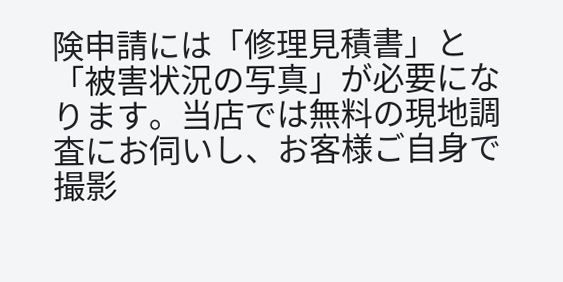険申請には「修理見積書」と「被害状況の写真」が必要になります。当店では無料の現地調査にお伺いし、お客様ご自身で撮影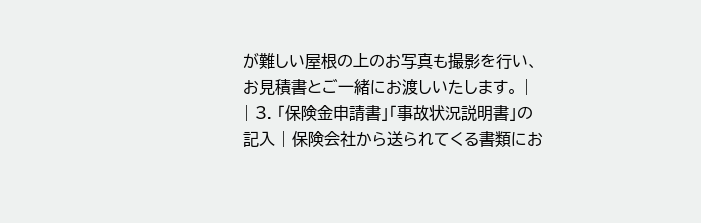が難しい屋根の上のお写真も撮影を行い、お見積書とご一緒にお渡しいたします。 |
| 3. 「保険金申請書」「事故状況説明書」の記入 | 保険会社から送られてくる書類にお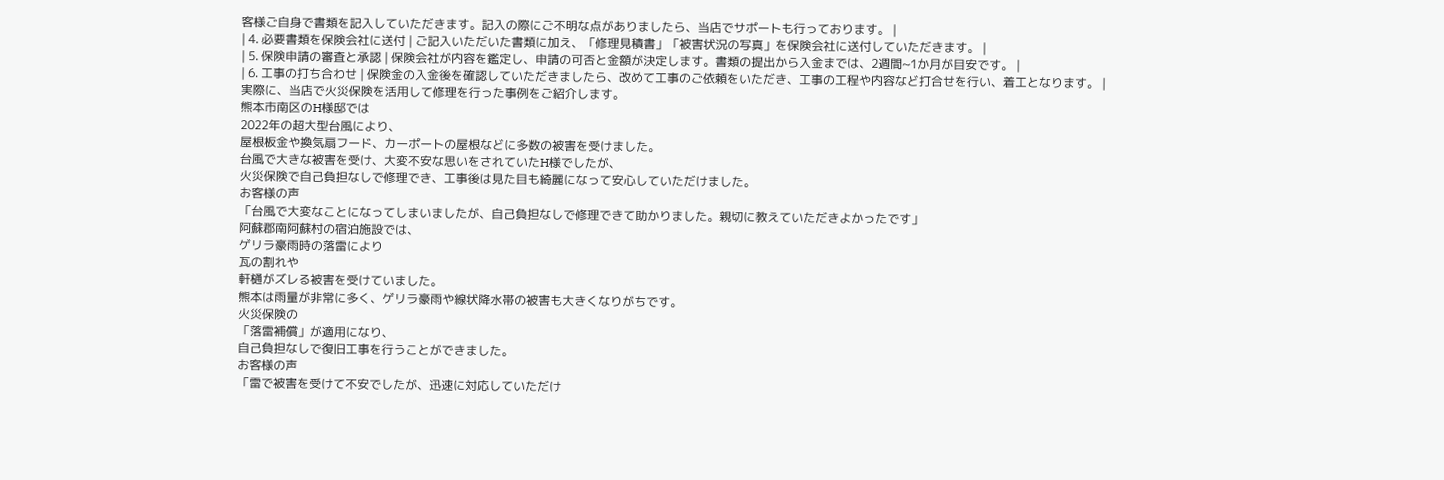客様ご自身で書類を記入していただきます。記入の際にご不明な点がありましたら、当店でサポートも行っております。 |
| 4. 必要書類を保険会社に送付 | ご記入いただいた書類に加え、「修理見積書」「被害状況の写真」を保険会社に送付していただきます。 |
| 5. 保険申請の審査と承認 | 保険会社が内容を鑑定し、申請の可否と金額が決定します。書類の提出から入金までは、2週間~1か月が目安です。 |
| 6. 工事の打ち合わせ | 保険金の入金後を確認していただきましたら、改めて工事のご依頼をいただき、工事の工程や内容など打合せを行い、着工となります。 |
実際に、当店で火災保険を活用して修理を行った事例をご紹介します。
熊本市南区のH様邸では
2022年の超大型台風により、
屋根板金や換気扇フード、カーポートの屋根などに多数の被害を受けました。
台風で大きな被害を受け、大変不安な思いをされていたH様でしたが、
火災保険で自己負担なしで修理でき、工事後は見た目も綺麗になって安心していただけました。
お客様の声
「台風で大変なことになってしまいましたが、自己負担なしで修理できて助かりました。親切に教えていただきよかったです」
阿蘇郡南阿蘇村の宿泊施設では、
ゲリラ豪雨時の落雷により
瓦の割れや
軒樋がズレる被害を受けていました。
熊本は雨量が非常に多く、ゲリラ豪雨や線状降水帯の被害も大きくなりがちです。
火災保険の
「落雷補償」が適用になり、
自己負担なしで復旧工事を行うことができました。
お客様の声
「雷で被害を受けて不安でしたが、迅速に対応していただけ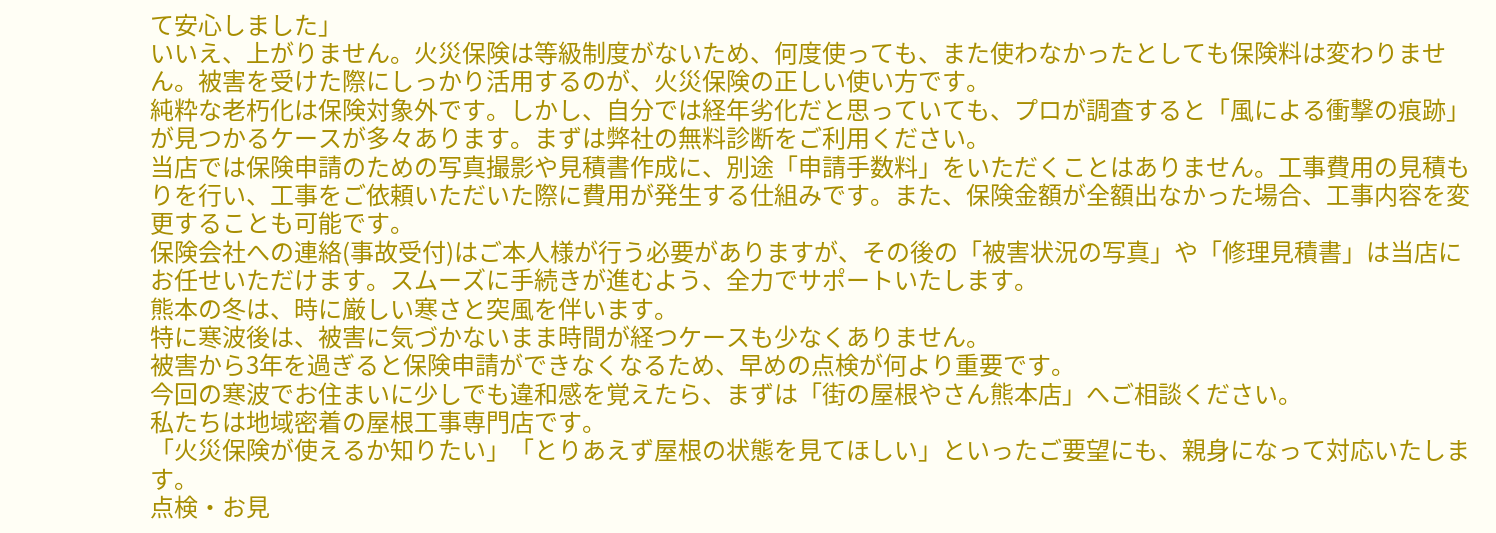て安心しました」
いいえ、上がりません。火災保険は等級制度がないため、何度使っても、また使わなかったとしても保険料は変わりません。被害を受けた際にしっかり活用するのが、火災保険の正しい使い方です。
純粋な老朽化は保険対象外です。しかし、自分では経年劣化だと思っていても、プロが調査すると「風による衝撃の痕跡」が見つかるケースが多々あります。まずは弊社の無料診断をご利用ください。
当店では保険申請のための写真撮影や見積書作成に、別途「申請手数料」をいただくことはありません。工事費用の見積もりを行い、工事をご依頼いただいた際に費用が発生する仕組みです。また、保険金額が全額出なかった場合、工事内容を変更することも可能です。
保険会社への連絡(事故受付)はご本人様が行う必要がありますが、その後の「被害状況の写真」や「修理見積書」は当店にお任せいただけます。スムーズに手続きが進むよう、全力でサポートいたします。
熊本の冬は、時に厳しい寒さと突風を伴います。
特に寒波後は、被害に気づかないまま時間が経つケースも少なくありません。
被害から3年を過ぎると保険申請ができなくなるため、早めの点検が何より重要です。
今回の寒波でお住まいに少しでも違和感を覚えたら、まずは「街の屋根やさん熊本店」へご相談ください。
私たちは地域密着の屋根工事専門店です。
「火災保険が使えるか知りたい」「とりあえず屋根の状態を見てほしい」といったご要望にも、親身になって対応いたします。
点検・お見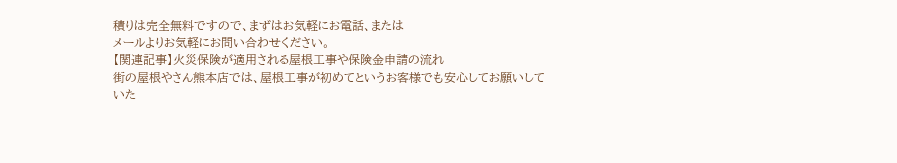積りは完全無料ですので、まずはお気軽にお電話、または
メールよりお気軽にお問い合わせください。
【関連記事】火災保険が適用される屋根工事や保険金申請の流れ
街の屋根やさん熊本店では、屋根工事が初めてというお客様でも安心してお願いしていた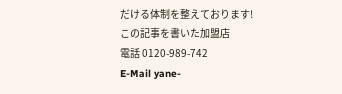だける体制を整えております!
この記事を書いた加盟店
電話 0120-989-742
E-Mail yane-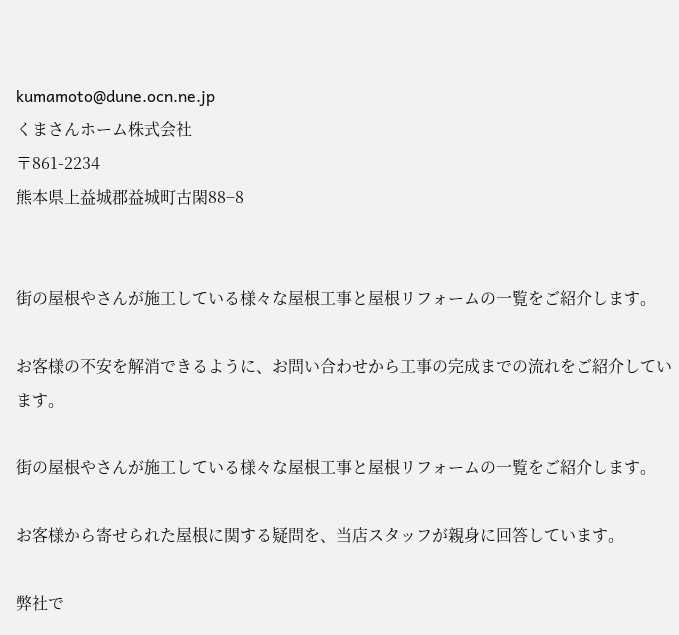kumamoto@dune.ocn.ne.jp
くまさんホーム株式会社
〒861-2234
熊本県上益城郡益城町古閑88−8


街の屋根やさんが施工している様々な屋根工事と屋根リフォームの一覧をご紹介します。

お客様の不安を解消できるように、お問い合わせから工事の完成までの流れをご紹介しています。

街の屋根やさんが施工している様々な屋根工事と屋根リフォームの一覧をご紹介します。

お客様から寄せられた屋根に関する疑問を、当店スタッフが親身に回答しています。

弊社で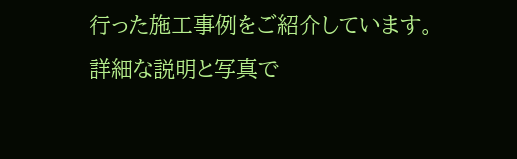行った施工事例をご紹介しています。詳細な説明と写真で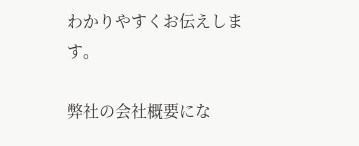わかりやすくお伝えします。

弊社の会社概要にな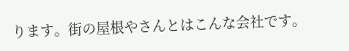ります。街の屋根やさんとはこんな会社です。